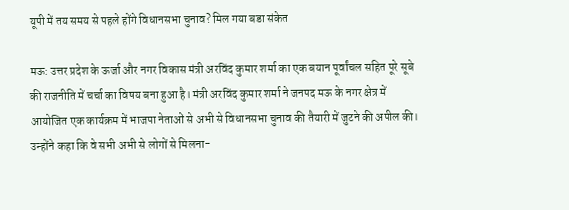यूपी में तय समय से पहले होंगे विधानसभा चुनाव? मिल गया बडा संकेत

मऊ: उत्तर प्रदेश के ऊर्जा और नगर विकास मंत्री अरविंद कुमार शर्मा का एक बयान पूर्वांचल सहित पूरे सूबे की राजनीति में चर्चा का विषय बना हुआ है। मंत्री अरविंद कुमार शर्मा ने जनपद मऊ के नगर क्षेत्र में आयोजित एक कार्यक्रम में भाजपा नेताओं से अभी से विधानसभा चुनाव की तैयारी में जुटने की अपील की। उन्होंने कहा कि वे सभी अभी से लोगों से मिलना-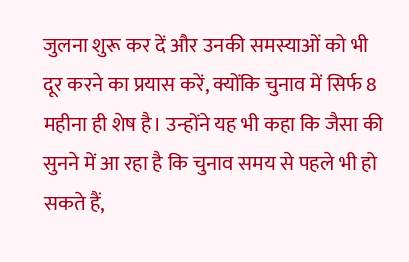जुलना शुरू कर दें और उनकी समस्याओं को भी दूर करने का प्रयास करें, क्योंकि चुनाव में सिर्फ 8 महीना ही शेष है। उन्होंने यह भी कहा कि जैसा की सुनने में आ रहा है कि चुनाव समय से पहले भी हो सकते हैं,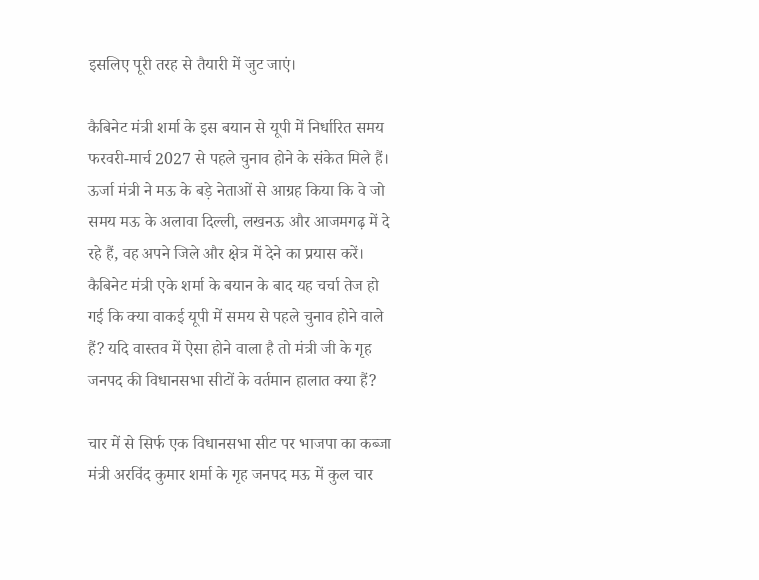इसलिए पूरी तरह से तैयारी में जुट जाएं।

कैबिनेट मंत्री शर्मा के इस बयान से यूपी में निर्धारित समय फरवरी-मार्च 2027 से पहले चुनाव होने के संकेत मिले हैं। ऊर्जा मंत्री ने मऊ के बड़े नेताओं से आग्रह किया कि वे जो समय मऊ के अलावा दिल्ली, लखनऊ और आजमगढ़ में दे रहे हैं, वह अपने जिले और क्षेत्र में देने का प्रयास करें। कैबिनेट मंत्री एके शर्मा के बयान के बाद यह चर्चा तेज हो गई कि क्या वाकई यूपी में समय से पहले चुनाव होने वाले हैं? यदि वास्तव में ऐसा होने वाला है तो मंत्री जी के गृह जनपद की विधानसभा सीटों के वर्तमान हालात क्या हैं?

चार में से सिर्फ एक विधानसभा सीट पर भाजपा का कब्जा
मंत्री अरविंद कुमार शर्मा के गृह जनपद मऊ में कुल चार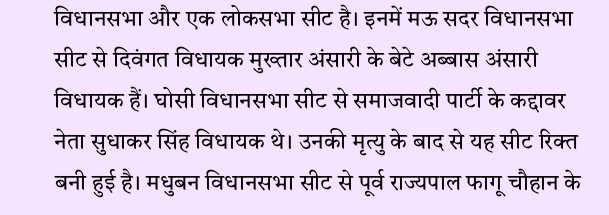विधानसभा और एक लोकसभा सीट है। इनमें मऊ सदर विधानसभा सीट से दिवंगत विधायक मुख्तार अंसारी के बेटे अब्बास अंसारी विधायक हैं। घोसी विधानसभा सीट से समाजवादी पार्टी के कद्दावर नेता सुधाकर सिंह विधायक थे। उनकी मृत्यु के बाद से यह सीट रिक्त बनी हुई है। मधुबन विधानसभा सीट से पूर्व राज्यपाल फागू चौहान के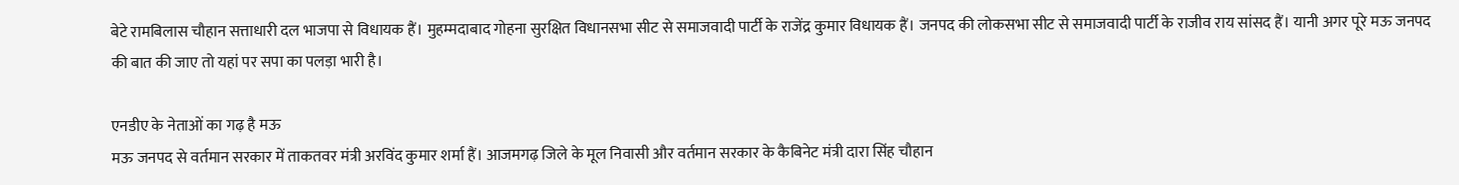बेटे रामबिलास चौहान सत्ताधारी दल भाजपा से विधायक हैं। मुहम्मदाबाद गोहना सुरक्षित विधानसभा सीट से समाजवादी पार्टी के राजेंद्र कुमार विधायक हैं। जनपद की लोकसभा सीट से समाजवादी पार्टी के राजीव राय सांसद हैं। यानी अगर पूरे मऊ जनपद की बात की जाए तो यहां पर सपा का पलड़ा भारी है।

एनडीए के नेताओं का गढ़ है मऊ
मऊ जनपद से वर्तमान सरकार में ताकतवर मंत्री अरविंद कुमार शर्मा हैं। आजमगढ़ जिले के मूल निवासी और वर्तमान सरकार के कैबिनेट मंत्री दारा सिंह चौहान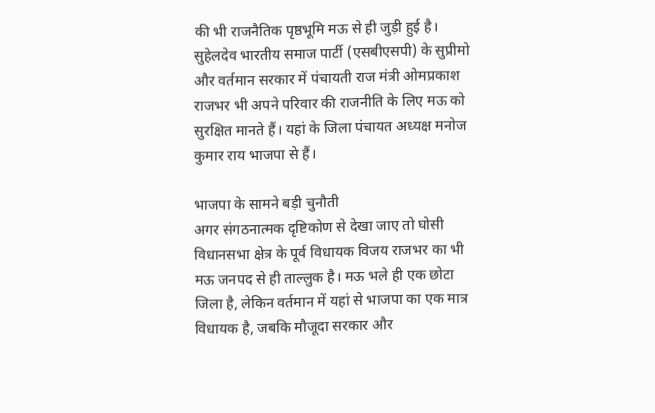की भी राजनैतिक पृष्ठभूमि मऊ से ही जुड़ी हुई है। सुहेलदेव भारतीय समाज पार्टी (एसबीएसपी) के सुप्रीमो और वर्तमान सरकार में पंचायती राज मंत्री ओमप्रकाश राजभर भी अपने परिवार की राजनीति के लिए मऊ को सुरक्षित मानते हैं। यहां के जिला पंचायत अध्यक्ष मनोज कुमार राय भाजपा से हैं।

भाजपा के सामने बड़ी चुनौती
अगर संगठनात्मक दृष्टिकोण से देखा जाए तो घोसी विधानसभा क्षेत्र के पूर्व विधायक विजय राजभर का भी मऊ जनपद से ही ताल्लुक है। मऊ भले ही एक छोटा जिला है, लेकिन वर्तमान में यहां से भाजपा का एक मात्र विधायक है, जबकि मौजूदा सरकार और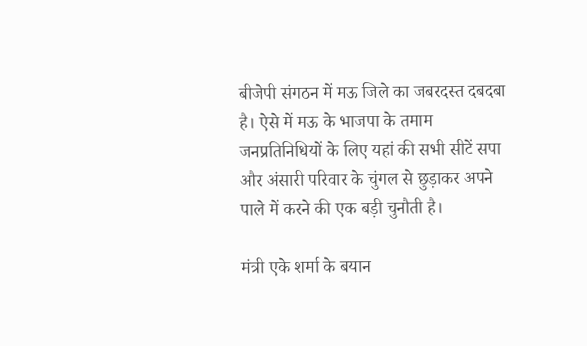बीजेपी संगठन में मऊ जिले का जबरदस्त दबदबा है। ऐसे में मऊ के भाजपा के तमाम जनप्रतिनिधियों के लिए यहां की सभी सीटें सपा और अंसारी परिवार के चुंगल से छुड़ाकर अपने पाले में करने की एक बड़ी चुनौती है।

मंत्री एके शर्मा के बयान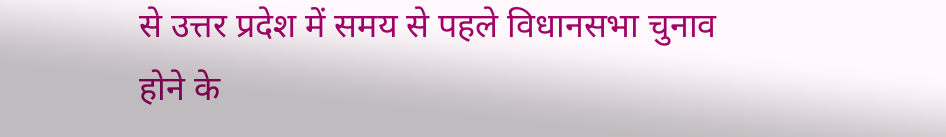से उत्तर प्रदेश में समय से पहले विधानसभा चुनाव होने के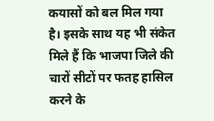कयासों को बल मिल गया है। इसके साथ यह भी संकेत मिले हैं कि भाजपा जिले की चारों सीटों पर फतह हासिल करने के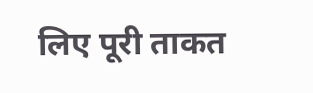लिए पूरी ताकत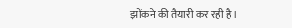झोंकने की तैयारी कर रही है।